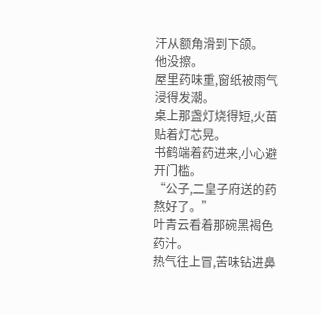汗从额角滑到下颌。
他没擦。
屋里药味重,窗纸被雨气浸得发潮。
桌上那盏灯烧得短,火苗贴着灯芯晃。
书鹤端着药进来,小心避开门槛。
“公子,二皇子府送的药熬好了。”
叶青云看着那碗黑褐色药汁。
热气往上冒,苦味钻进鼻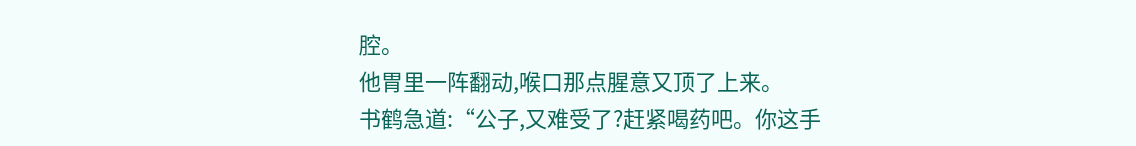腔。
他胃里一阵翻动,喉口那点腥意又顶了上来。
书鹤急道:“公子,又难受了?赶紧喝药吧。你这手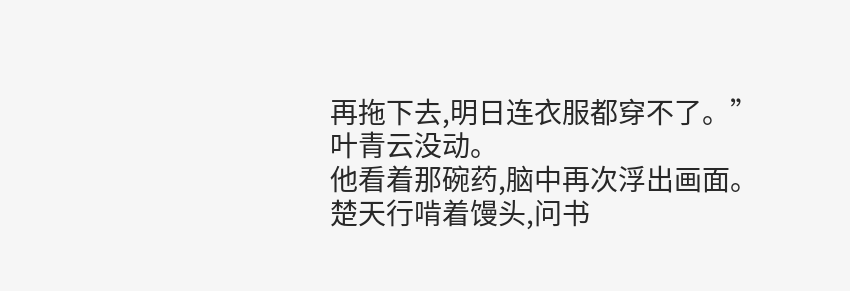再拖下去,明日连衣服都穿不了。”
叶青云没动。
他看着那碗药,脑中再次浮出画面。
楚天行啃着馒头,问书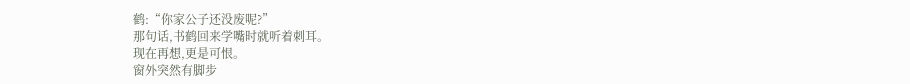鹤:“你家公子还没废呢?”
那句话,书鹤回来学嘴时就听着刺耳。
现在再想,更是可恨。
窗外突然有脚步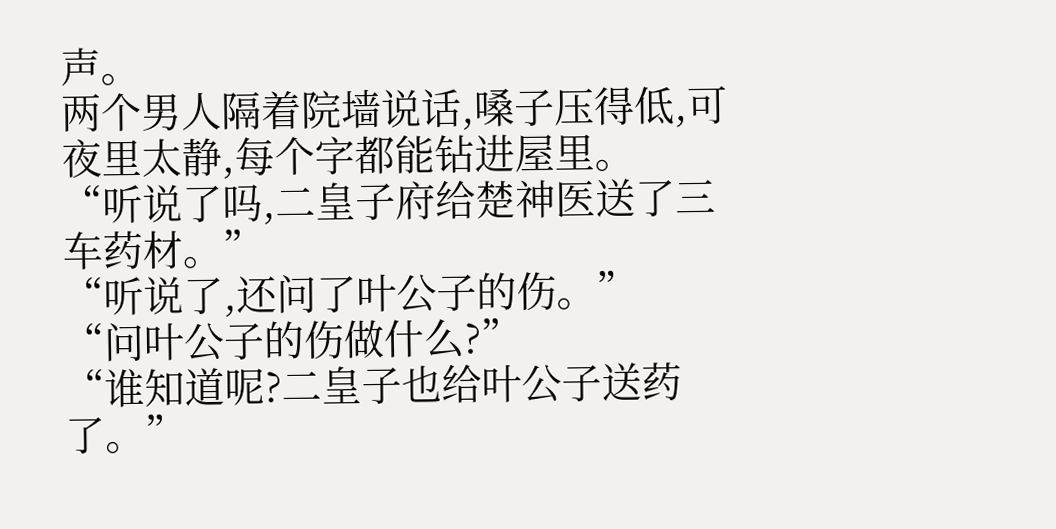声。
两个男人隔着院墙说话,嗓子压得低,可夜里太静,每个字都能钻进屋里。
“听说了吗,二皇子府给楚神医送了三车药材。”
“听说了,还问了叶公子的伤。”
“问叶公子的伤做什么?”
“谁知道呢?二皇子也给叶公子送药了。”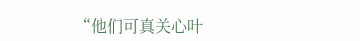“他们可真关心叶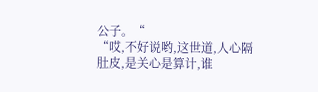公子。“
“哎,不好说哟,这世道,人心隔肚皮,是关心是算计,谁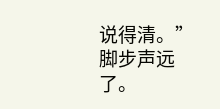说得清。”
脚步声远了。